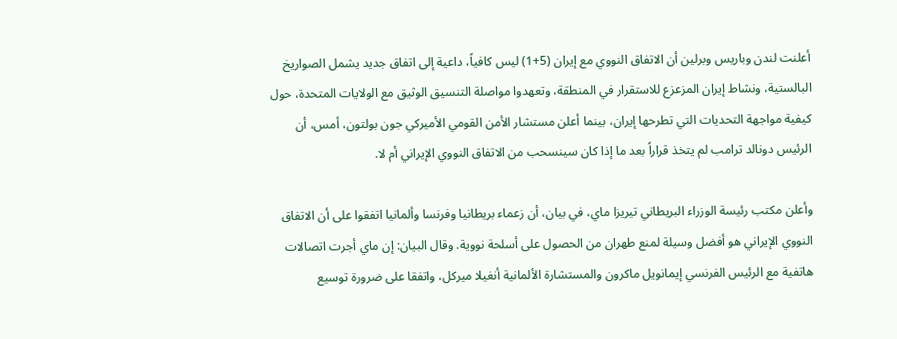أعلنت لندن وباريس وبرلين أن الاتفاق النووي مع إيران (5+1) ليس كافياً، داعية إلى اتفاق جديد يشمل الصواريخ البالستية، ونشاط إيران المزعزع للاستقرار في المنطقة، وتعهدوا مواصلة التنسيق الوثيق مع الولايات المتحدة، حول كيفية مواجهة التحديات التي تطرحها إيران، بينما أعلن مستشار الأمن القومي الأميركي جون بولتون، أمس، أن الرئيس دونالد ترامب لم يتخذ قراراً بعد ما إذا كان سينسحب من الاتفاق النووي الإيراني أم لا.

وأعلن مكتب رئيسة الوزراء البريطاني تيريزا ماي، في بيان، أن زعماء بريطانيا وفرنسا وألمانيا اتفقوا على أن الاتفاق النووي الإيراني هو أفضل وسيلة لمنع طهران من الحصول على أسلحة نووية. وقال البيان: إن ماي أجرت اتصالات هاتفية مع الرئيس الفرنسي إيمانويل ماكرون والمستشارة الألمانية أنغيلا ميركل، واتفقا على ضرورة توسيع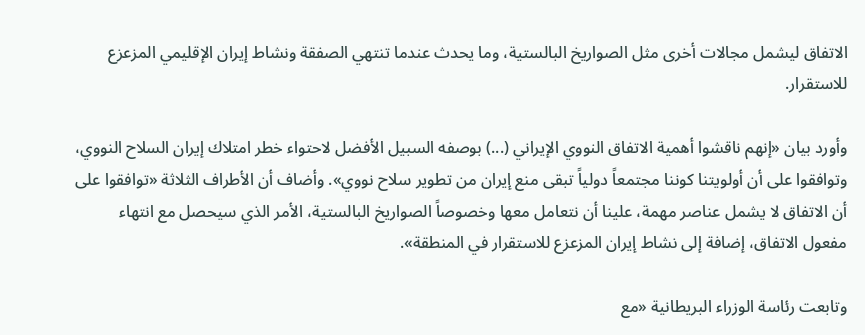الاتفاق ليشمل مجالات أخرى مثل الصواريخ البالستية، وما يحدث عندما تنتهي الصفقة ونشاط إيران الإقليمي المزعزع للاستقرار.

وأورد بيان «إنهم ناقشوا أهمية الاتفاق النووي الإيراني (...) بوصفه السبيل الأفضل لاحتواء خطر امتلاك إيران السلاح النووي، وتوافقوا على أن أولويتنا كوننا مجتمعاً دولياً تبقى منع إيران من تطوير سلاح نووي». وأضاف أن الأطراف الثلاثة «توافقوا على أن الاتفاق لا يشمل عناصر مهمة، علينا أن نتعامل معها وخصوصاً الصواريخ البالستية، الأمر الذي سيحصل مع انتهاء مفعول الاتفاق، إضافة إلى نشاط إيران المزعزع للاستقرار في المنطقة».

وتابعت رئاسة الوزراء البريطانية «مع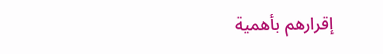إقرارهم بأهمية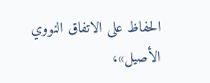الحفاظ على الاتفاق النووي الأصيل»،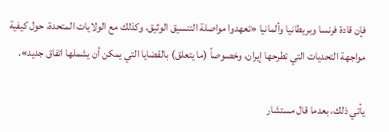فإن قادة فرنسا وبريطانيا وألمانيا «تعهدوا مواصلة التنسيق الوثيق، وكذلك مع الولايات المتحدة، حول كيفية مواجهة التحديات التي تطرحها إيران، وخصوصاً (ما يتعلق) بالقضايا التي يمكن أن يشملها اتفاق جديد».

يأتي ذلك، بعدما قال مستشار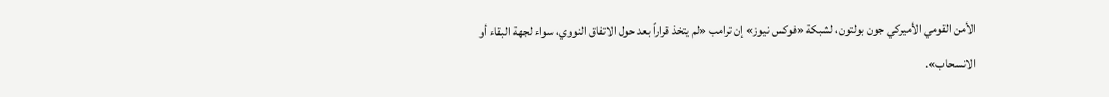الأمن القومي الأميركي جون بولتون، لشبكة «فوكس نيوز» إن ترامب «لم يتخذ قراراً بعد حول الاتفاق النووي، سواء لجهة البقاء أو الانسحاب».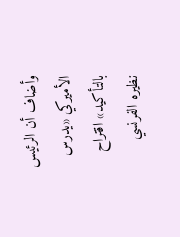وأضاف أن الرئيس الأميركي «يدرس بالتأكيد» اقتراح نظيره الفرنسي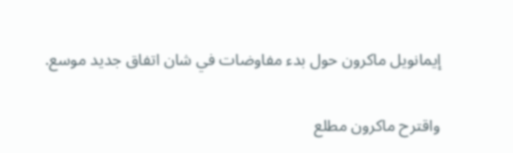إيمانويل ماكرون حول بدء مفاوضات في شان اتفاق جديد موسع.

واقترح ماكرون مطلع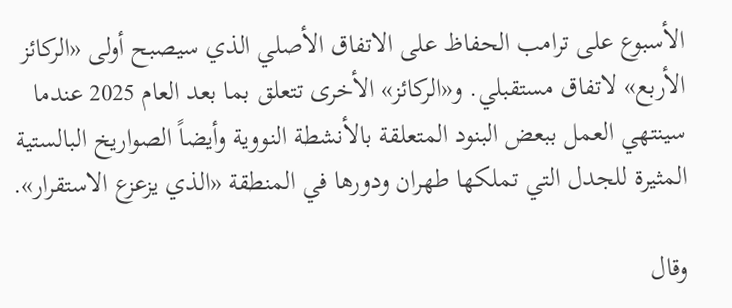الأسبوع على ترامب الحفاظ على الاتفاق الأصلي الذي سيصبح أولى «الركائز الأربع» لاتفاق مستقبلي. و«الركائز» الأخرى تتعلق بما بعد العام 2025 عندما سينتهي العمل ببعض البنود المتعلقة بالأنشطة النووية وأيضاً الصواريخ البالستية المثيرة للجدل التي تملكها طهران ودورها في المنطقة «الذي يزعزع الاستقرار».

وقال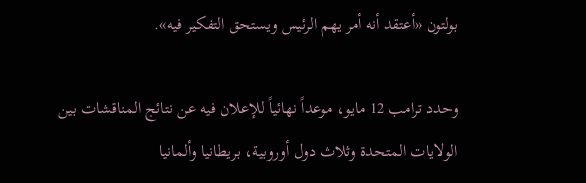بولتون «أعتقد أنه أمر يهم الرئيس ويستحق التفكير فيه».

وحدد ترامب 12 مايو، موعداً نهائياً للإعلان فيه عن نتائج المناقشات بين الولايات المتحدة وثلاث دول أوروبية، بريطانيا وألمانيا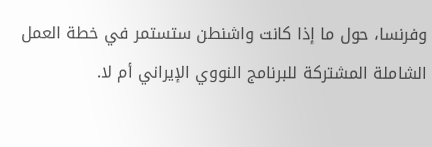وفرنسا، حول ما إذا كانت واشنطن ستستمر في خطة العمل الشاملة المشتركة للبرنامج النووي الإيراني أم لا.